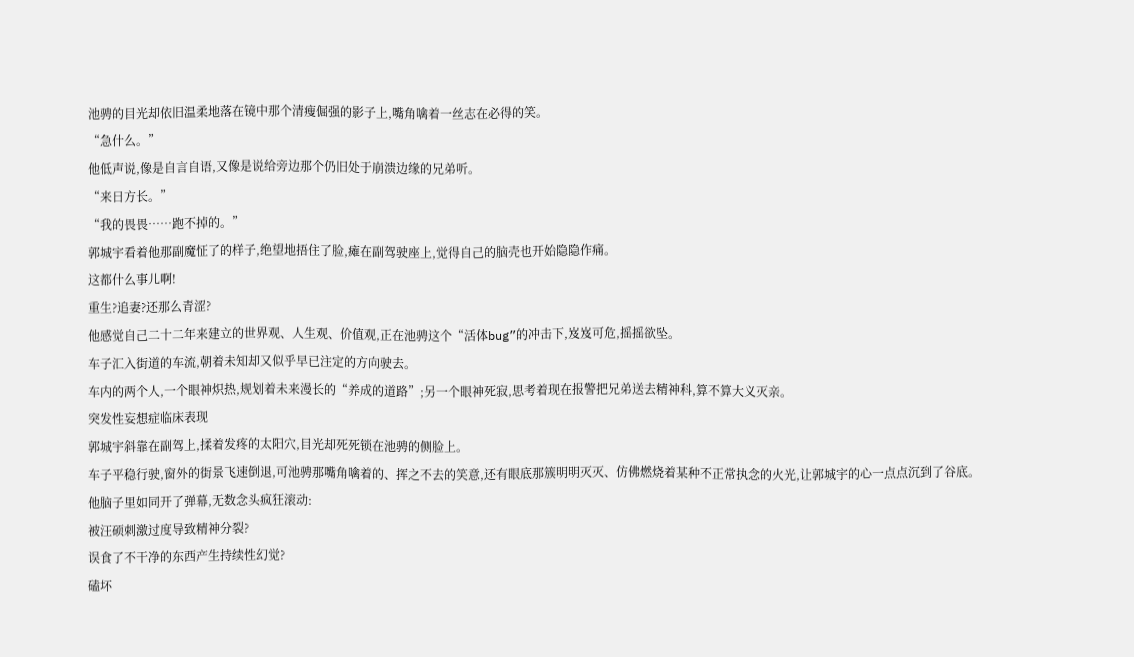池骋的目光却依旧温柔地落在镜中那个清瘦倔强的影子上,嘴角噙着一丝志在必得的笑。
“急什么。”
他低声说,像是自言自语,又像是说给旁边那个仍旧处于崩溃边缘的兄弟听。
“来日方长。”
“我的畏畏……跑不掉的。”
郭城宇看着他那副魔怔了的样子,绝望地捂住了脸,瘫在副驾驶座上,觉得自己的脑壳也开始隐隐作痛。
这都什么事儿啊!
重生?追妻?还那么青涩?
他感觉自己二十二年来建立的世界观、人生观、价值观,正在池骋这个“活体bug”的冲击下,岌岌可危,摇摇欲坠。
车子汇入街道的车流,朝着未知却又似乎早已注定的方向驶去。
车内的两个人,一个眼神炽热,规划着未来漫长的“养成的道路”;另一个眼神死寂,思考着现在报警把兄弟送去精神科,算不算大义灭亲。
突发性妄想症临床表现
郭城宇斜靠在副驾上,揉着发疼的太阳穴,目光却死死锁在池骋的侧脸上。
车子平稳行驶,窗外的街景飞速倒退,可池骋那嘴角噙着的、挥之不去的笑意,还有眼底那簇明明灭灭、仿佛燃烧着某种不正常执念的火光,让郭城宇的心一点点沉到了谷底。
他脑子里如同开了弹幕,无数念头疯狂滚动:
被汪硕刺激过度导致精神分裂?
误食了不干净的东西产生持续性幻觉?
磕坏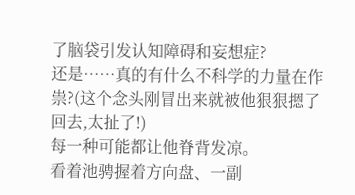了脑袋引发认知障碍和妄想症?
还是……真的有什么不科学的力量在作祟?(这个念头刚冒出来就被他狠狠摁了回去,太扯了!)
每一种可能都让他脊背发凉。
看着池骋握着方向盘、一副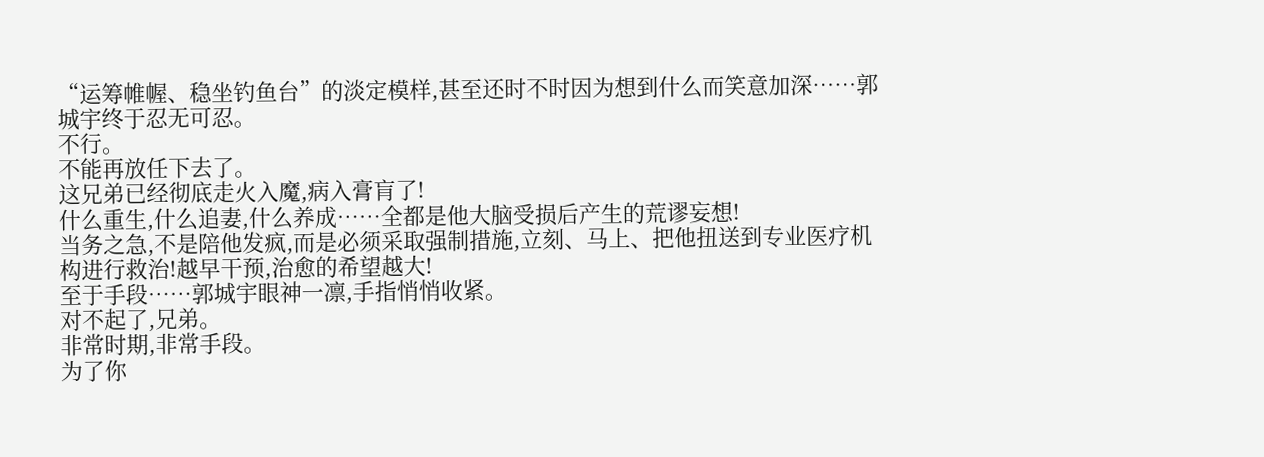“运筹帷幄、稳坐钓鱼台”的淡定模样,甚至还时不时因为想到什么而笑意加深……郭城宇终于忍无可忍。
不行。
不能再放任下去了。
这兄弟已经彻底走火入魔,病入膏肓了!
什么重生,什么追妻,什么养成……全都是他大脑受损后产生的荒谬妄想!
当务之急,不是陪他发疯,而是必须采取强制措施,立刻、马上、把他扭送到专业医疗机构进行救治!越早干预,治愈的希望越大!
至于手段……郭城宇眼神一凛,手指悄悄收紧。
对不起了,兄弟。
非常时期,非常手段。
为了你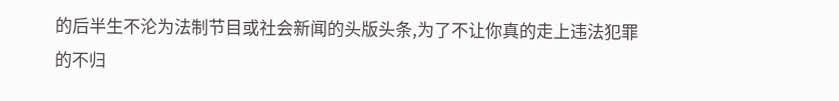的后半生不沦为法制节目或社会新闻的头版头条,为了不让你真的走上违法犯罪的不归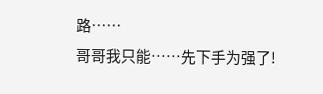路……
哥哥我只能……先下手为强了!